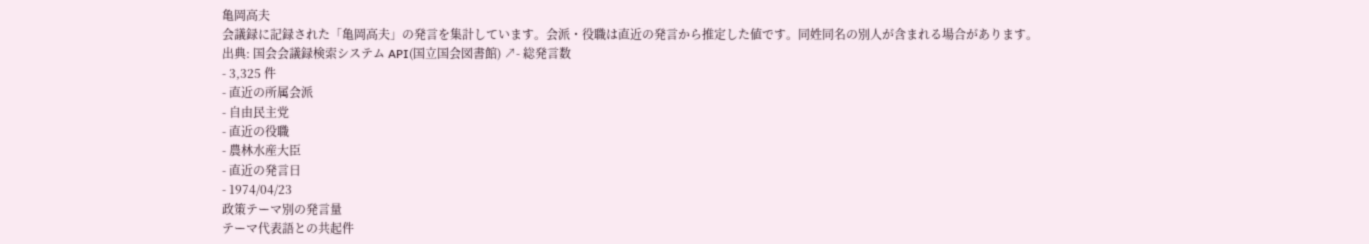亀岡高夫
会議録に記録された「亀岡高夫」の発言を集計しています。会派・役職は直近の発言から推定した値です。同姓同名の別人が含まれる場合があります。
出典: 国会会議録検索システム API(国立国会図書館) ↗- 総発言数
- 3,325 件
- 直近の所属会派
- 自由民主党
- 直近の役職
- 農林水産大臣
- 直近の発言日
- 1974/04/23
政策テーマ別の発言量
テーマ代表語との共起件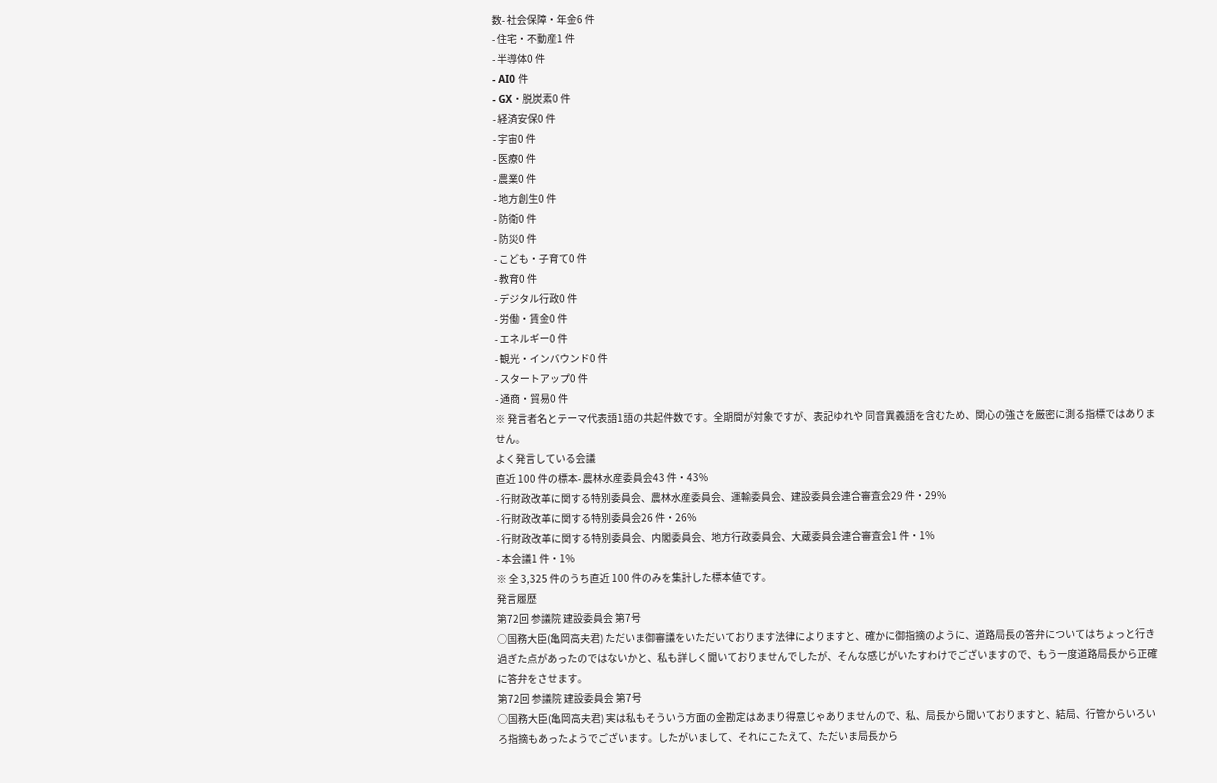数- 社会保障・年金6 件
- 住宅・不動産1 件
- 半導体0 件
- AI0 件
- GX・脱炭素0 件
- 経済安保0 件
- 宇宙0 件
- 医療0 件
- 農業0 件
- 地方創生0 件
- 防衛0 件
- 防災0 件
- こども・子育て0 件
- 教育0 件
- デジタル行政0 件
- 労働・賃金0 件
- エネルギー0 件
- 観光・インバウンド0 件
- スタートアップ0 件
- 通商・貿易0 件
※ 発言者名とテーマ代表語1語の共起件数です。全期間が対象ですが、表記ゆれや 同音異義語を含むため、関心の強さを厳密に測る指標ではありません。
よく発言している会議
直近 100 件の標本- 農林水産委員会43 件・43%
- 行財政改革に関する特別委員会、農林水産委員会、運輸委員会、建設委員会連合審査会29 件・29%
- 行財政改革に関する特別委員会26 件・26%
- 行財政改革に関する特別委員会、内閣委員会、地方行政委員会、大蔵委員会連合審査会1 件・1%
- 本会議1 件・1%
※ 全 3,325 件のうち直近 100 件のみを集計した標本値です。
発言履歴
第72回 参議院 建設委員会 第7号
○国務大臣(亀岡高夫君) ただいま御審議をいただいております法律によりますと、確かに御指摘のように、道路局長の答弁についてはちょっと行き過ぎた点があったのではないかと、私も詳しく聞いておりませんでしたが、そんな感じがいたすわけでございますので、もう一度道路局長から正確に答弁をさせます。
第72回 参議院 建設委員会 第7号
○国務大臣(亀岡高夫君) 実は私もそういう方面の金勘定はあまり得意じゃありませんので、私、局長から聞いておりますと、結局、行管からいろいろ指摘もあったようでございます。したがいまして、それにこたえて、ただいま局長から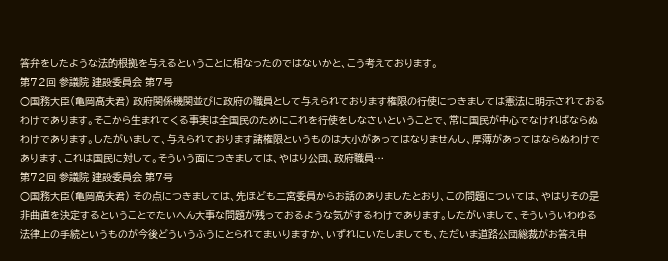答弁をしたような法的根拠を与えるということに相なったのではないかと、こう考えております。
第72回 参議院 建設委員会 第7号
○国務大臣(亀岡高夫君) 政府関係機関並びに政府の職員として与えられております権限の行使につきましては憲法に明示されておるわけであります。そこから生まれてくる事実は全国民のためにこれを行使をしなさいということで、常に国民が中心でなければならぬわけであります。したがいまして、与えられております諸権限というものは大小があってはなりませんし、厚薄があってはならぬわけであります、これは国民に対して。そういう面につきましては、やはり公団、政府職員…
第72回 参議院 建設委員会 第7号
○国務大臣(亀岡高夫君) その点につきましては、先ほども二宮委員からお話のありましたとおり、この問題については、やはりその是非曲直を決定するということでたいへん大事な問題が残っておるような気がするわけであります。したがいまして、そういういわゆる法律上の手続というものが今後どういうふうにとられてまいりますか、いずれにいたしましても、ただいま道路公団総裁がお答え申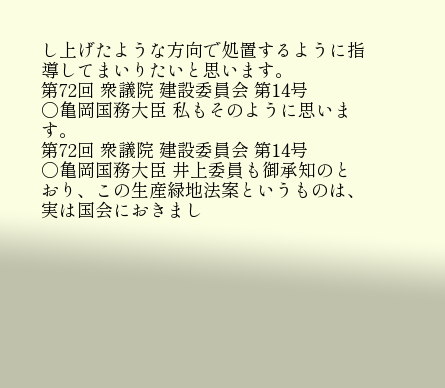し上げたような方向で処置するように指導してまいりたいと思います。
第72回 衆議院 建設委員会 第14号
○亀岡国務大臣 私もそのように思います。
第72回 衆議院 建設委員会 第14号
○亀岡国務大臣 井上委員も御承知のとおり、この生産緑地法案というものは、実は国会におきまし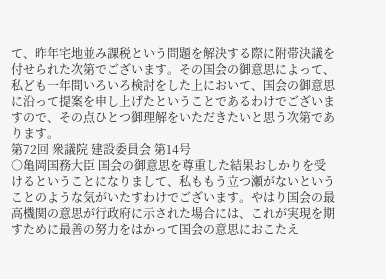て、昨年宅地並み課税という問題を解決する際に附帯決議を付せられた次第でございます。その国会の御意思によって、私ども一年間いろいろ検討をした上において、国会の御意思に沿って提案を申し上げたということであるわけでございますので、その点ひとつ御理解をいただきたいと思う次第であります。
第72回 衆議院 建設委員会 第14号
○亀岡国務大臣 国会の御意思を尊重した結果おしかりを受けるということになりまして、私ももう立つ瀬がないということのような気がいたすわけでございます。やはり国会の最高機関の意思が行政府に示された場合には、これが実現を期すために最善の努力をはかって国会の意思におこたえ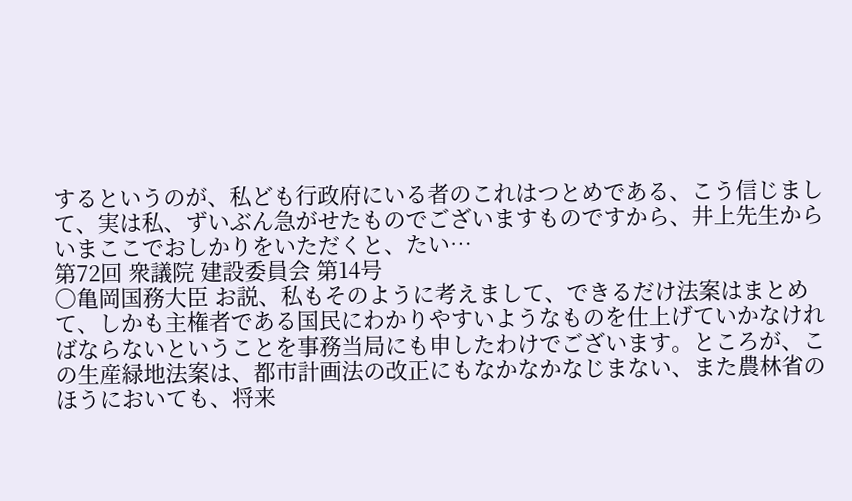するというのが、私ども行政府にいる者のこれはつとめである、こう信じまして、実は私、ずいぶん急がせたものでございますものですから、井上先生からいまここでおしかりをいただくと、たい…
第72回 衆議院 建設委員会 第14号
○亀岡国務大臣 お説、私もそのように考えまして、できるだけ法案はまとめて、しかも主権者である国民にわかりやすいようなものを仕上げていかなければならないということを事務当局にも申したわけでございます。ところが、この生産緑地法案は、都市計画法の改正にもなかなかなじまない、また農林省のほうにおいても、将来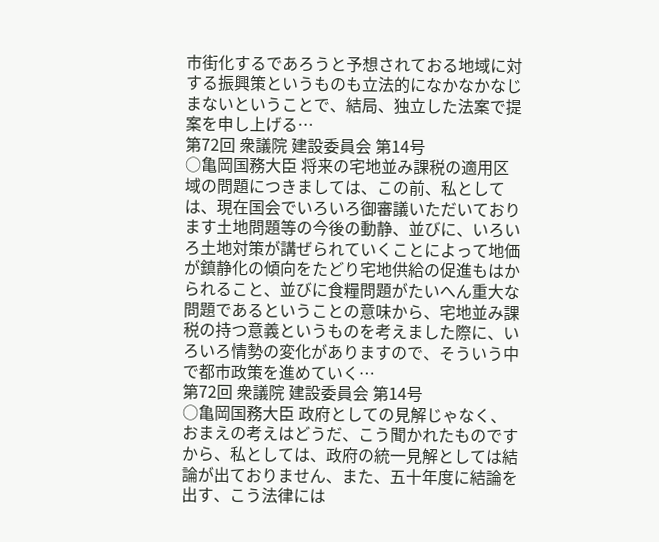市街化するであろうと予想されておる地域に対する振興策というものも立法的になかなかなじまないということで、結局、独立した法案で提案を申し上げる…
第72回 衆議院 建設委員会 第14号
○亀岡国務大臣 将来の宅地並み課税の適用区域の問題につきましては、この前、私としては、現在国会でいろいろ御審議いただいております土地問題等の今後の動静、並びに、いろいろ土地対策が講ぜられていくことによって地価が鎮静化の傾向をたどり宅地供給の促進もはかられること、並びに食糧問題がたいへん重大な問題であるということの意味から、宅地並み課税の持つ意義というものを考えました際に、いろいろ情勢の変化がありますので、そういう中で都市政策を進めていく…
第72回 衆議院 建設委員会 第14号
○亀岡国務大臣 政府としての見解じゃなく、おまえの考えはどうだ、こう聞かれたものですから、私としては、政府の統一見解としては結論が出ておりません、また、五十年度に結論を出す、こう法律には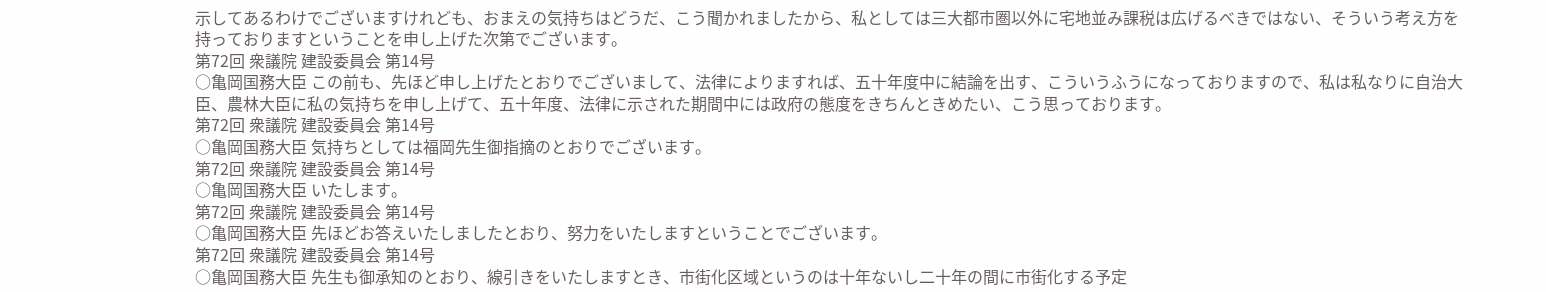示してあるわけでございますけれども、おまえの気持ちはどうだ、こう聞かれましたから、私としては三大都市圏以外に宅地並み課税は広げるべきではない、そういう考え方を持っておりますということを申し上げた次第でございます。
第72回 衆議院 建設委員会 第14号
○亀岡国務大臣 この前も、先ほど申し上げたとおりでございまして、法律によりますれば、五十年度中に結論を出す、こういうふうになっておりますので、私は私なりに自治大臣、農林大臣に私の気持ちを申し上げて、五十年度、法律に示された期間中には政府の態度をきちんときめたい、こう思っております。
第72回 衆議院 建設委員会 第14号
○亀岡国務大臣 気持ちとしては福岡先生御指摘のとおりでございます。
第72回 衆議院 建設委員会 第14号
○亀岡国務大臣 いたします。
第72回 衆議院 建設委員会 第14号
○亀岡国務大臣 先ほどお答えいたしましたとおり、努力をいたしますということでございます。
第72回 衆議院 建設委員会 第14号
○亀岡国務大臣 先生も御承知のとおり、線引きをいたしますとき、市街化区域というのは十年ないし二十年の間に市街化する予定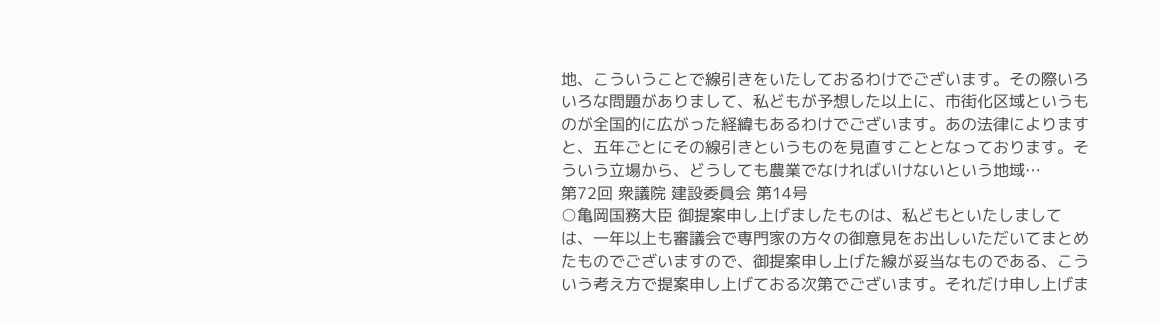地、こういうことで線引きをいたしておるわけでございます。その際いろいろな問題がありまして、私どもが予想した以上に、市街化区域というものが全国的に広がった経緯もあるわけでございます。あの法律によりますと、五年ごとにその線引きというものを見直すこととなっております。そういう立場から、どうしても農業でなければいけないという地域…
第72回 衆議院 建設委員会 第14号
○亀岡国務大臣 御提案申し上げましたものは、私どもといたしましては、一年以上も審議会で専門家の方々の御意見をお出しいただいてまとめたものでございますので、御提案申し上げた線が妥当なものである、こういう考え方で提案申し上げておる次第でございます。それだけ申し上げま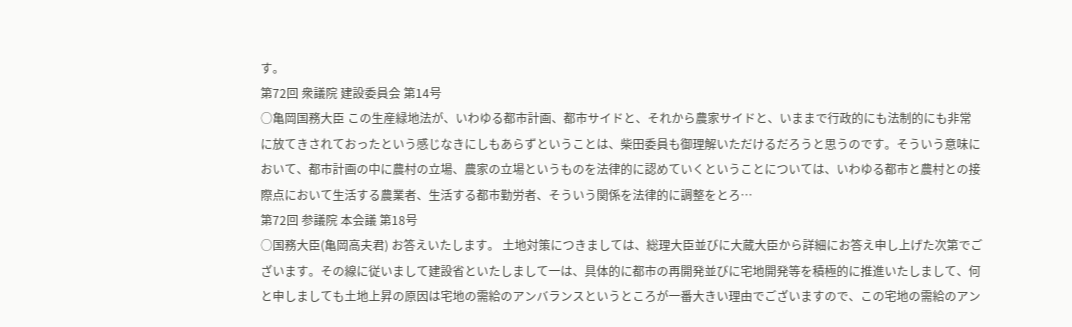す。
第72回 衆議院 建設委員会 第14号
○亀岡国務大臣 この生産緑地法が、いわゆる都市計画、都市サイドと、それから農家サイドと、いままで行政的にも法制的にも非常に放てきされておったという感じなきにしもあらずということは、柴田委員も御理解いただけるだろうと思うのです。そういう意味において、都市計画の中に農村の立場、農家の立場というものを法律的に認めていくということについては、いわゆる都市と農村との接際点において生活する農業者、生活する都市勤労者、そういう関係を法律的に調整をとろ…
第72回 参議院 本会議 第18号
○国務大臣(亀岡高夫君) お答えいたします。 土地対策につきましては、総理大臣並びに大蔵大臣から詳細にお答え申し上げた次第でございます。その線に従いまして建設省といたしまして一は、具体的に都市の再開発並びに宅地開発等を積極的に推進いたしまして、何と申しましても土地上昇の原因は宅地の需給のアンバランスというところが一番大きい理由でございますので、この宅地の需給のアン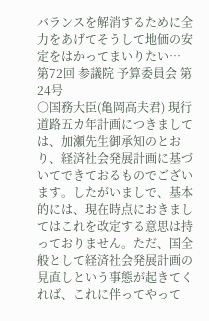バランスを解消するために全力をあげてそうして地価の安定をはかってまいりたい…
第72回 参議院 予算委員会 第24号
○国務大臣(亀岡高夫君) 現行道路五カ年計画につきましては、加瀬先生御承知のとおり、経済社会発展計画に基づいてできておるものでございます。したがいましで、基本的には、現在時点におきましてはこれを改定する意思は持っておりません。ただ、国全般として経済社会発展計画の見直しという事態が起きてくれば、これに伴ってやって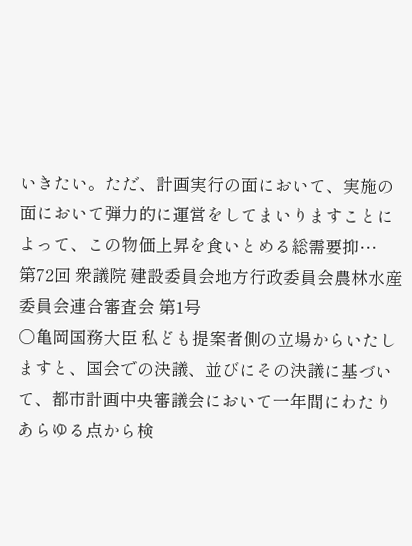いきたい。ただ、計画実行の面において、実施の面において弾力的に運営をしてまいりますことによって、この物価上昇を食いとめる総需要抑…
第72回 衆議院 建設委員会地方行政委員会農林水産委員会連合審査会 第1号
○亀岡国務大臣 私ども提案者側の立場からいたしますと、国会での決議、並びにその決議に基づいて、都市計画中央審議会において一年間にわたりあらゆる点から検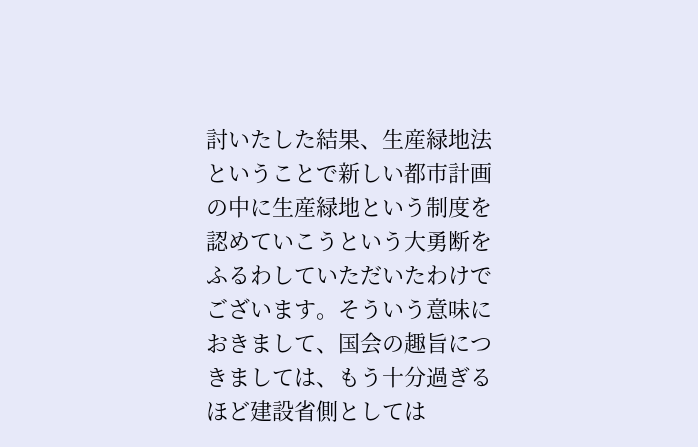討いたした結果、生産緑地法ということで新しい都市計画の中に生産緑地という制度を認めていこうという大勇断をふるわしていただいたわけでございます。そういう意味におきまして、国会の趣旨につきましては、もう十分過ぎるほど建設省側としては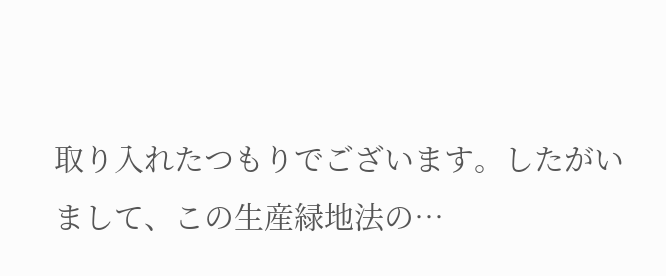取り入れたつもりでございます。したがいまして、この生産緑地法の…